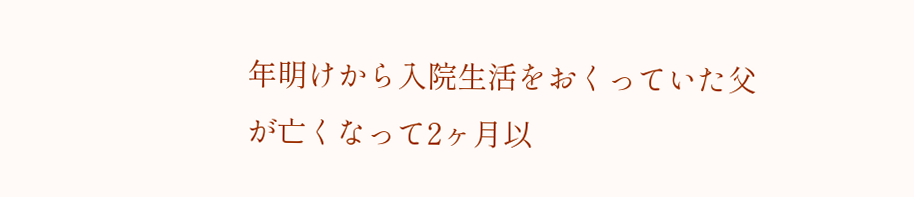年明けから入院生活をおくっていた父が亡くなって2ヶ月以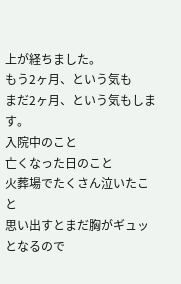上が経ちました。
もう2ヶ月、という気も
まだ2ヶ月、という気もします。
入院中のこと
亡くなった日のこと
火葬場でたくさん泣いたこと
思い出すとまだ胸がギュッとなるので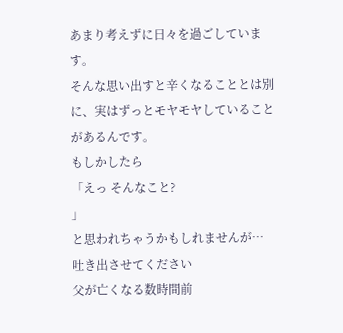あまり考えずに日々を過ごしています。
そんな思い出すと辛くなることとは別に、実はずっとモヤモヤしていることがあるんです。
もしかしたら
「えっ そんなこと?
」
と思われちゃうかもしれませんが…
吐き出させてください
父が亡くなる数時間前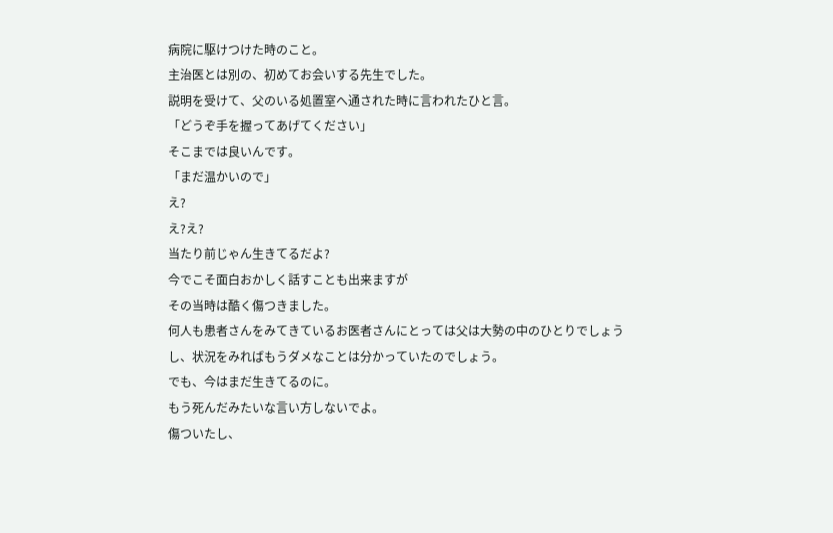病院に駆けつけた時のこと。
主治医とは別の、初めてお会いする先生でした。
説明を受けて、父のいる処置室へ通された時に言われたひと言。
「どうぞ手を握ってあげてください」
そこまでは良いんです。
「まだ温かいので」
え?
え?え?
当たり前じゃん生きてるだよ?
今でこそ面白おかしく話すことも出来ますが
その当時は酷く傷つきました。
何人も患者さんをみてきているお医者さんにとっては父は大勢の中のひとりでしょうし、状況をみればもうダメなことは分かっていたのでしょう。
でも、今はまだ生きてるのに。
もう死んだみたいな言い方しないでよ。
傷ついたし、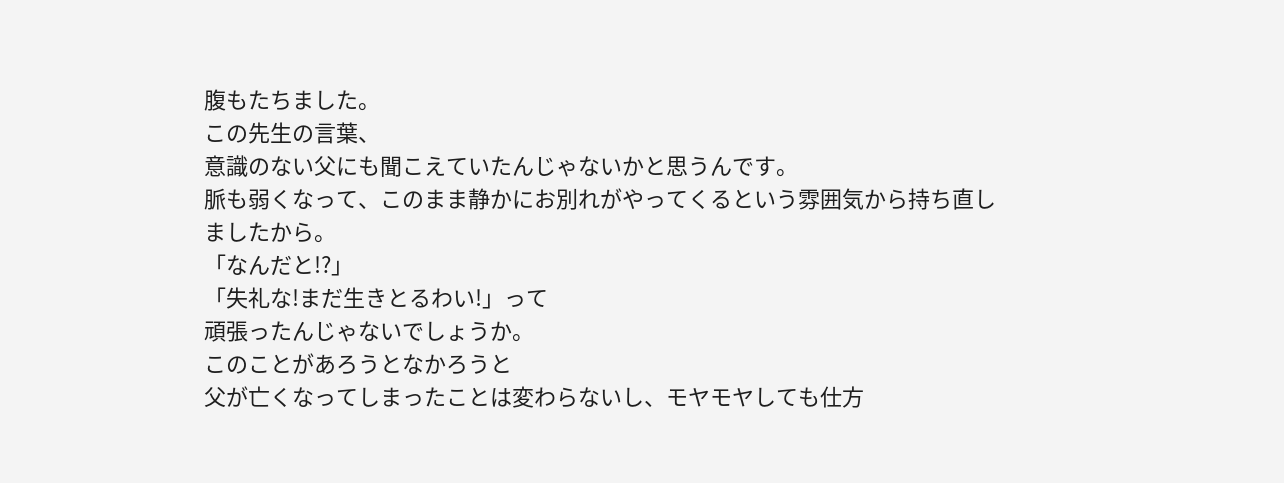腹もたちました。
この先生の言葉、
意識のない父にも聞こえていたんじゃないかと思うんです。
脈も弱くなって、このまま静かにお別れがやってくるという雰囲気から持ち直しましたから。
「なんだと!?」
「失礼な!まだ生きとるわい!」って
頑張ったんじゃないでしょうか。
このことがあろうとなかろうと
父が亡くなってしまったことは変わらないし、モヤモヤしても仕方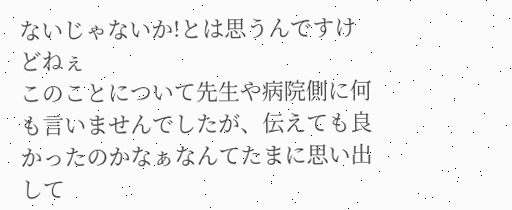ないじゃないか!とは思うんですけどねぇ
このことについて先生や病院側に何も言いませんでしたが、伝えても良かったのかなぁなんてたまに思い出して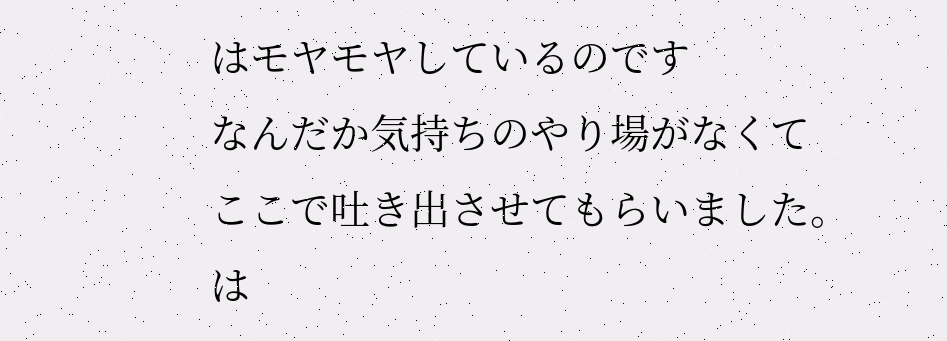はモヤモヤしているのです
なんだか気持ちのやり場がなくて
ここで吐き出させてもらいました。
は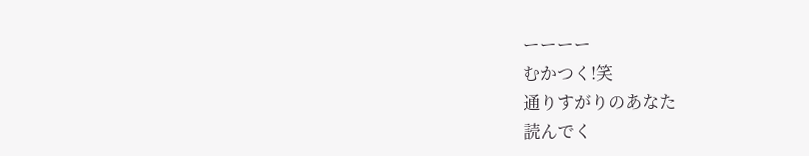ーーーー
むかつく!笑
通りすがりのあなた
読んでく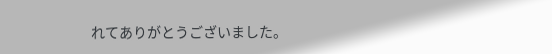れてありがとうございました。